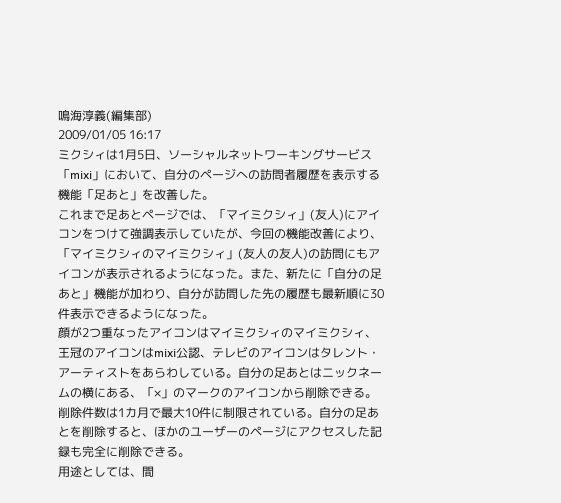鳴海淳義(編集部)
2009/01/05 16:17
ミクシィは1月5日、ソーシャルネットワーキングサービス「mixi」において、自分のページへの訪問者履歴を表示する機能「足あと」を改善した。
これまで足あとページでは、「マイミクシィ」(友人)にアイコンをつけて強調表示していたが、今回の機能改善により、「マイミクシィのマイミクシィ」(友人の友人)の訪問にもアイコンが表示されるようになった。また、新たに「自分の足あと」機能が加わり、自分が訪問した先の履歴も最新順に30件表示できるようになった。
顔が2つ重なったアイコンはマイミクシィのマイミクシィ、王冠のアイコンはmixi公認、テレビのアイコンはタレント・アーティストをあらわしている。自分の足あとはニックネームの横にある、「×」のマークのアイコンから削除できる。削除件数は1カ月で最大10件に制限されている。自分の足あとを削除すると、ほかのユーザーのページにアクセスした記録も完全に削除できる。
用途としては、間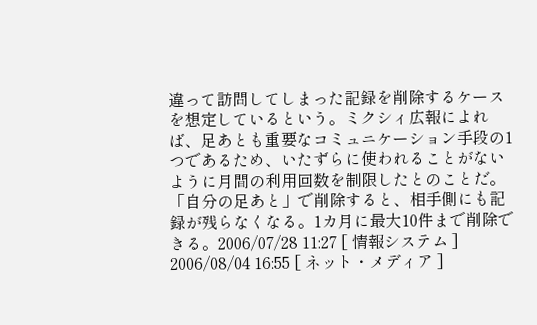違って訪問してしまった記録を削除するケースを想定しているという。ミクシィ広報によれば、足あとも重要なコミュニケーション手段の1つであるため、いたずらに使われることがないように月間の利用回数を制限したとのことだ。
「自分の足あと」で削除すると、相手側にも記録が残らなくなる。1カ月に最大10件まで削除できる。2006/07/28 11:27 [ 情報システム ]
2006/08/04 16:55 [ ネット・メディア ]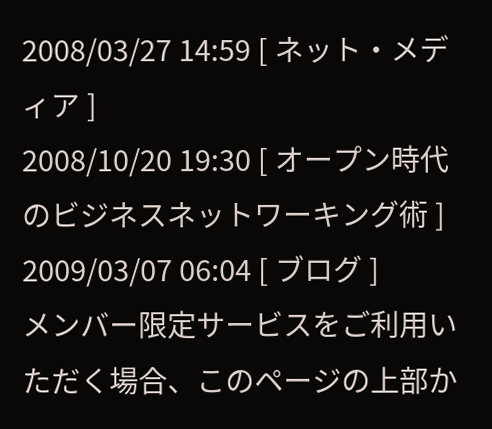2008/03/27 14:59 [ ネット・メディア ]
2008/10/20 19:30 [ オープン時代のビジネスネットワーキング術 ]
2009/03/07 06:04 [ ブログ ]
メンバー限定サービスをご利用いただく場合、このページの上部か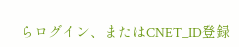らログイン、またはCNET_ID登録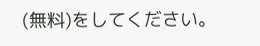(無料)をしてください。